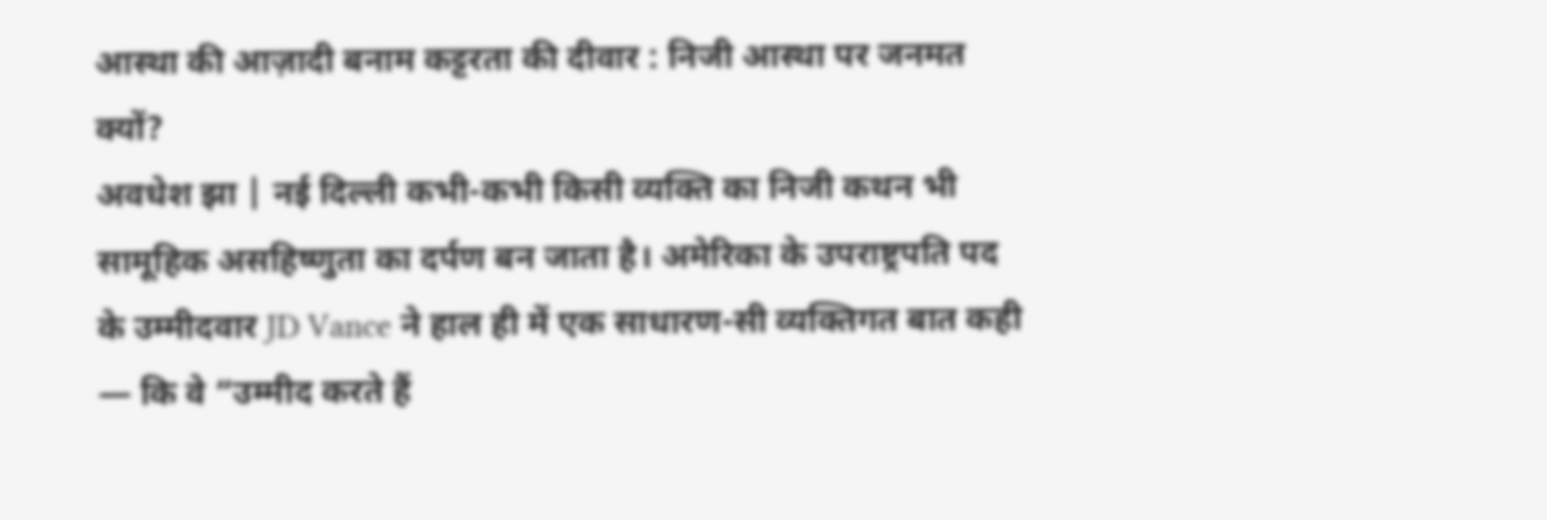आस्था की आज़ादी बनाम कट्टरता की दीवार : निजी आस्था पर जनमत क्यों?
अवधेश झा | नई दिल्ली कभी-कभी किसी व्यक्ति का निजी कथन भी सामूहिक असहिष्णुता का दर्पण बन जाता है। अमेरिका के उपराष्ट्रपति पद के उम्मीदवार JD Vance ने हाल ही में एक साधारण-सी व्यक्तिगत बात कही — कि वे “उम्मीद करते हैं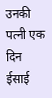उनकी पत्नी एक दिन ईसाई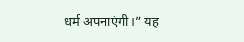धर्म अपनाएंगी।” यह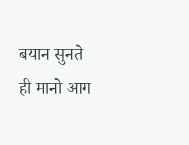बयान सुनते ही मानो आग